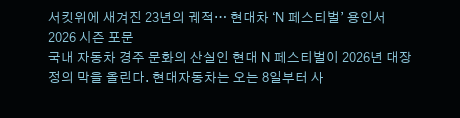서킷위에 새겨진 23년의 궤적… 현대차 ‘N 페스티벌’ 용인서 2026 시즌 포문
국내 자동차 경주 문화의 산실인 현대 N 페스티벌이 2026년 대장정의 막을 올린다. 현대자동차는 오는 8일부터 사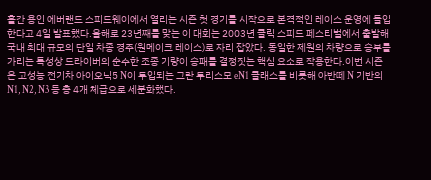흘간 용인 에버랜드 스피드웨이에서 열리는 시즌 첫 경기를 시작으로 본격적인 레이스 운영에 돌입한다고 4일 발표했다.올해로 23년째를 맞는 이 대회는 2003년 클릭 스피드 페스티벌에서 출발해 국내 최대 규모의 단일 차종 경주(원메이크 레이스)로 자리 잡았다. 동일한 제원의 차량으로 승부를 가리는 특성상 드라이버의 순수한 조종 기량이 승패를 결정짓는 핵심 요소로 작용한다.이번 시즌은 고성능 전기차 아이오닉5 N이 투입되는 그란 투리스모 eN1 클래스를 비롯해 아반떼 N 기반의 N1, N2, N3 등 총 4개 체급으로 세분화했다.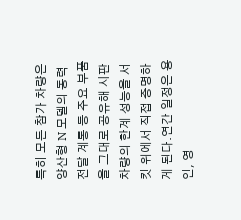특히 모든 참가 차량은 양산형 N 모델의 동력 전달 계통 등 주요 부품을 그대로 공유해 시판 차량의 한계 성능을 서킷 위에서 직접 증명하게 된다.연간 일정은 용인, 영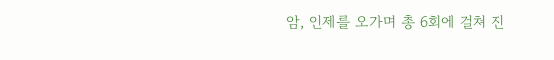암, 인제를 오가며 총 6회에 걸쳐 진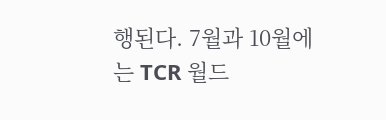행된다. 7월과 10월에는 TCR 월드